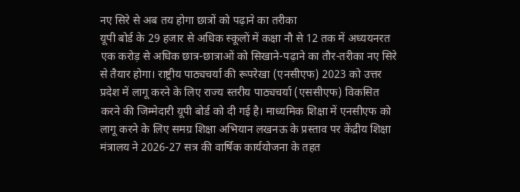नए सिरे से अब तय होगा छात्रों को पढ़ाने का तरीका
यूपी बोर्ड के 29 हजार से अधिक स्कूलों में कक्षा नौ से 12 तक में अध्ययनरत एक करोड़ से अधिक छात्र-छात्राओं को सिखाने-पढ़ाने का तौर-तरीका नए सिरे से तैयार होगा। राष्ट्रीय पाठ्यचर्या की रूपरेखा (एनसीएफ) 2023 को उत्तर प्रदेश में लागू करने के लिए राज्य स्तरीय पाठ्यचर्या (एससीएफ) विकसित करने की जिम्मेदारी यूपी बोर्ड को दी गई है। माध्यमिक शिक्षा में एनसीएफ को लागू करने के लिए समग्र शिक्षा अभियान लखनऊ के प्रस्ताव पर केंद्रीय शिक्षा मंत्रालय ने 2026-27 सत्र की वार्षिक कार्ययोजना के तहत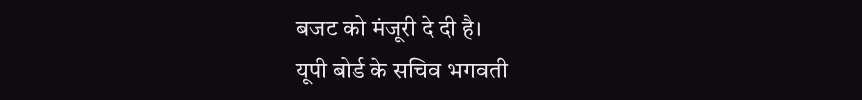बजट को मंजूरी दे दी है।
यूपी बोर्ड के सचिव भगवती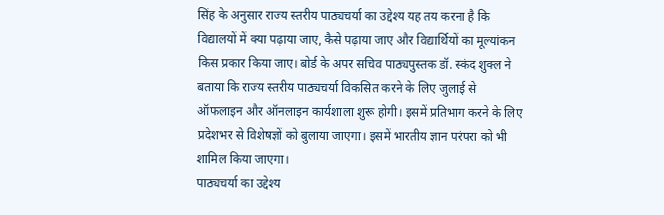सिंह के अनुसार राज्य स्तरीय पाठ्यचर्या का उद्देश्य यह तय करना है कि विद्यालयों में क्या पढ़ाया जाए, कैसे पढ़ाया जाए और विद्यार्थियों का मूल्यांकन किस प्रकार किया जाए। बोर्ड के अपर सचिव पाठ्यपुस्तक डॉ. स्कंद शुक्ल ने बताया कि राज्य स्तरीय पाठ्यचर्या विकसित करने के लिए जुलाई से ऑफलाइन और ऑनलाइन कार्यशाला शुरू होगी। इसमें प्रतिभाग करने के लिए प्रदेशभर से विशेषज्ञों को बुलाया जाएगा। इसमें भारतीय ज्ञान परंपरा को भी शामिल किया जाएगा।
पाठ्यचर्या का उद्देश्य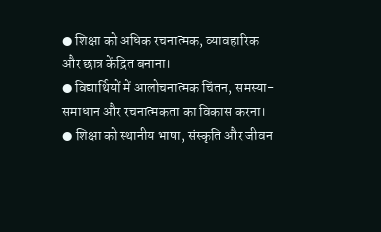● शिक्षा को अधिक रचनात्मक, व्यावहारिक और छात्र केंद्रित बनाना।
● विद्यार्थियों में आलोचनात्मक चिंतन, समस्या-समाधान और रचनात्मकता का विकास करना।
● शिक्षा को स्थानीय भाषा, संस्कृति और जीवन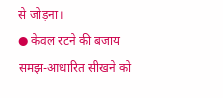से जोड़ना।
● केवल रटने की बजाय समझ-आधारित सीखने को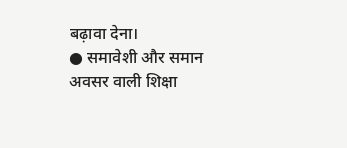बढ़ावा देना।
● समावेशी और समान अवसर वाली शिक्षा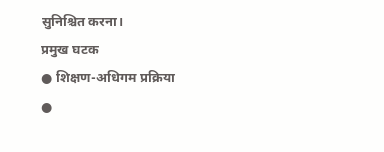सुनिश्चित करना।
प्रमुख घटक
● शिक्षण-अधिगम प्रक्रिया
●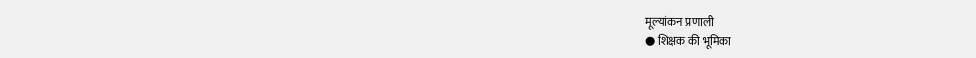मूल्यांकन प्रणाली
● शिक्षक की भूमिका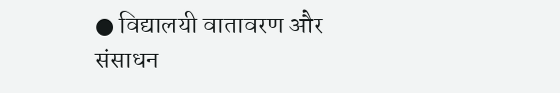● विद्यालयी वातावरण और संसाधन